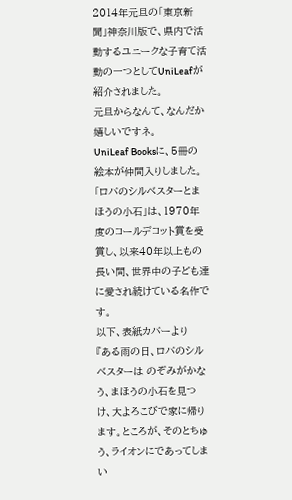2014年元旦の「東京新聞」神奈川版で、県内で活動するユニークな子育て活動の一つとしてUniLeafが紹介されました。
元旦からなんて、なんだか嬉しいですネ。
UniLeaf Booksに、5冊の絵本が仲間入りしました。
「ロバのシルベスターとまほうの小石」は、1970年度のコールデコット賞を受賞し、以来40年以上もの長い間、世界中の子ども達に愛され続けている名作です。
以下、表紙カバーより
『ある雨の日、ロバのシルベスターは のぞみがかなう、まほうの小石を見つけ、大よろこびで家に帰ります。ところが、そのとちゅう、ライオンにであってしまい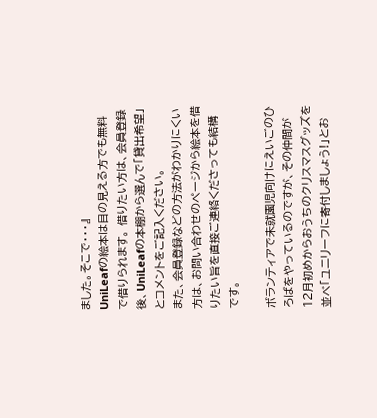ました。そこで・・・』
UniLeafの絵本は目の見える方でも無料で借りられます。 借りたい方は、会員登録後、UniLeafの本棚から選んで「貸出希望」とコメントをご記入ください。
また、会員登録などの方法がわかりにくい方は、お問い合わせのページから絵本を借りたい旨を直接ご連絡くださっても結構です。

ボランティアで未就園児向けにえいごのひろばをやっているのですが、その仲間が12月初めからおうちのクリスマスグッズを並べ「ユニリーフに寄付しましょう!」とお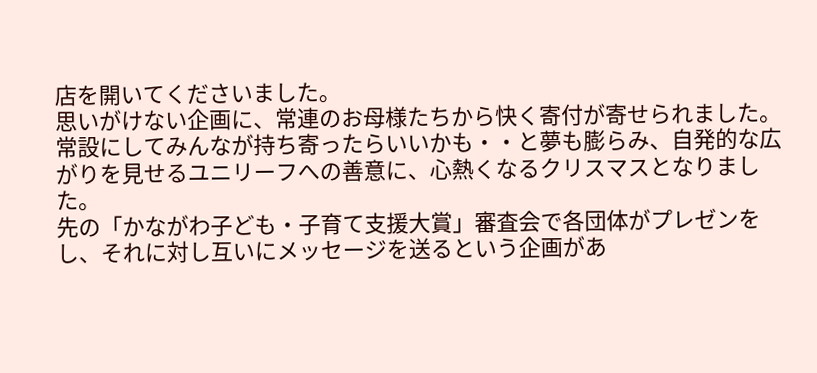店を開いてくださいました。
思いがけない企画に、常連のお母様たちから快く寄付が寄せられました。常設にしてみんなが持ち寄ったらいいかも・・と夢も膨らみ、自発的な広がりを見せるユニリーフへの善意に、心熱くなるクリスマスとなりました。
先の「かながわ子ども・子育て支援大賞」審査会で各団体がプレゼンをし、それに対し互いにメッセージを送るという企画があ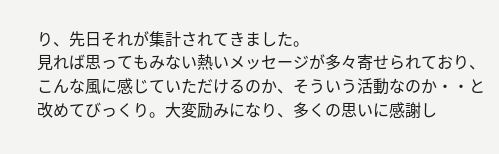り、先日それが集計されてきました。
見れば思ってもみない熱いメッセージが多々寄せられており、こんな風に感じていただけるのか、そういう活動なのか・・と改めてびっくり。大変励みになり、多くの思いに感謝し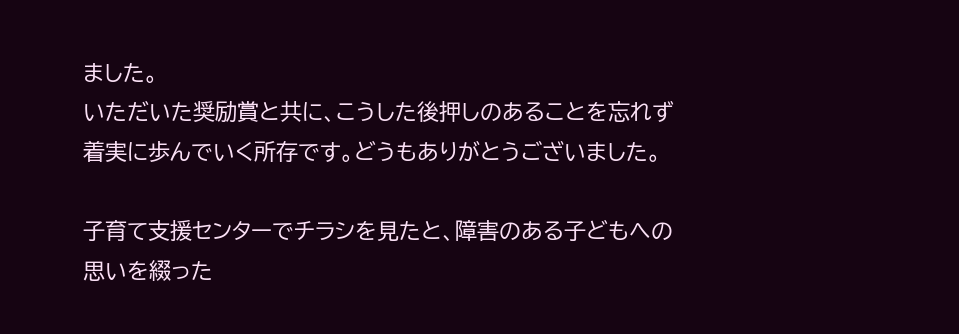ました。
いただいた奨励賞と共に、こうした後押しのあることを忘れず着実に歩んでいく所存です。どうもありがとうございました。

子育て支援センターでチラシを見たと、障害のある子どもへの思いを綴った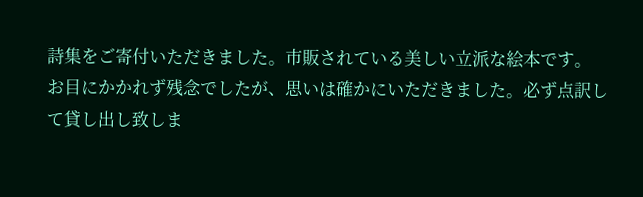詩集をご寄付いただきました。市販されている美しい立派な絵本です。
お目にかかれず残念でしたが、思いは確かにいただきました。必ず点訳して貸し出し致しま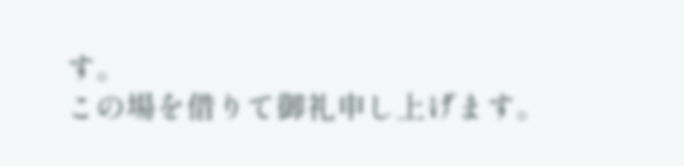す。
この場を借りて御礼申し上げます。